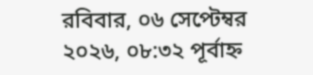রবিবার, ০৬ সেপ্টেম্বর ২০২৬, ০৮:৩২ পূর্বাহ্ন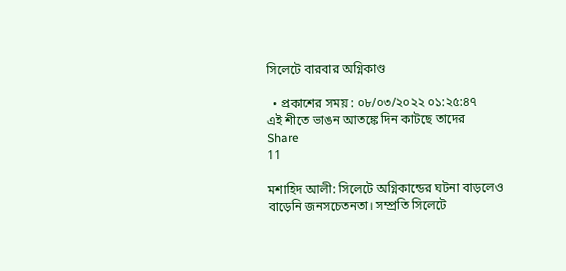সিলেটে বারবার অগ্নিকাণ্ড

  • প্রকাশের সময় : ০৮/০৩/২০২২ ০১:২৫:৪৭
এই শীতে ভাঙন আতঙ্কে দিন কাটছে তাদের
Share
11

মশাহিদ আলী: সিলেটে অগ্নিকান্ডের ঘটনা বাড়লেও বাড়েনি জনসচেতনতা। সম্প্রতি সিলেটে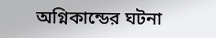অগ্নিকান্ডের ঘটনা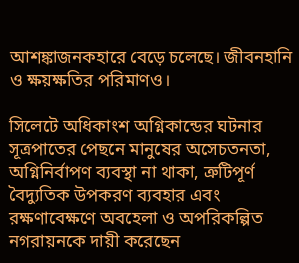আশঙ্কাজনকহারে বেড়ে চলেছে। জীবনহানি ও ক্ষয়ক্ষতির পরিমাণও।

সিলেটে অধিকাংশ অগ্নিকান্ডের ঘটনার সূত্রপাতের পেছনে মানুষের অসেচতনতা, অগ্নিনির্বাপণ ব্যবস্থা না থাকা, ত্রুটিপূর্ণ বৈদ্যুতিক উপকরণ ব্যবহার এবং রক্ষণাবেক্ষণে অবহেলা ও অপরিকল্পিত নগরায়নকে দায়ী করেছেন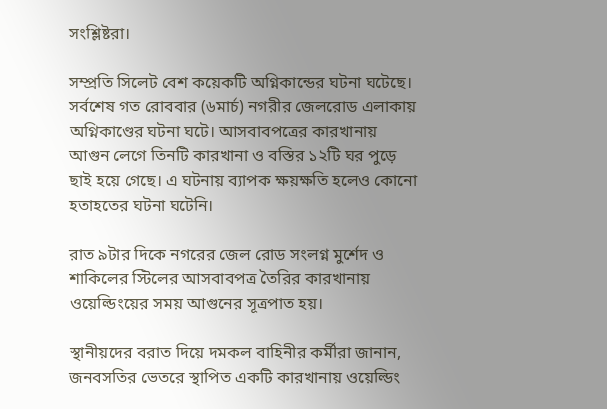সংশ্লিষ্টরা।

সম্প্রতি সিলেট বেশ কয়েকটি অগ্নিকান্ডের ঘটনা ঘটেছে। সর্বশেষ গত রোববার (৬মার্চ) নগরীর জেল‌রোড এলাকায় অগ্নিকাণ্ডের ঘটনা ঘটে। আসবাবপত্রের কারখানায় আগুন লেগে তিনটি কারখানা ও বস্তির ১২টি ঘর পুড়ে ছাই হয়ে গেছে। এ ঘটনায় ব্যাপক ক্ষয়ক্ষতি হলেও কোনো হতাহতের ঘটনা ঘটেনি।

রাত ৯টার দিকে নগরের জেল রোড সংলগ্ন মুর্শেদ ও শাকিলের স্টিলের আসবাবপত্র তৈরির কারখানায় ওয়েল্ডিংয়ের সময় আগুনের সূত্রপাত হয়।

স্থানীয়দের বরাত দিয়ে দমকল বাহিনীর কর্মীরা জানান, জনবসতির ভেতরে স্থাপিত একটি কারখানায় ওয়েল্ডিং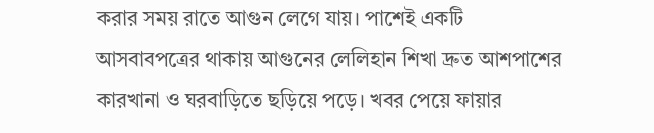করার সময় রাতে আগুন লেগে যায়। পাশেই একটি আসবাবপত্রের থাকায় আগুনের লেলিহান শিখা দ্রুত আশপাশের কারখানা ও ঘরবাড়িতে ছড়িয়ে পড়ে। খবর পেয়ে ফায়ার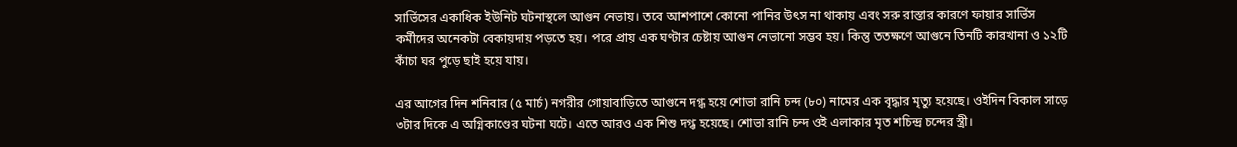সার্ভিসের একাধিক ইউনিট ঘটনাস্থলে আগুন নেভায়। তবে আশপাশে কোনো পানির উৎস না থাকায় এবং সরু রাস্তার কারণে ফায়ার সার্ভিস কর্মীদের অনেকটা বেকায়দায় পড়তে হয়। পরে প্রায় এক ঘণ্টার চেষ্টায় আগুন নেভানো সম্ভব হয়। কিন্তু ততক্ষণে আগুনে তিনটি কারখানা ও ১২টি কাঁচা ঘর পুড়ে ছাই হয়ে যায়।

এর আগের দিন শনিবার (৫ মার্চ) নগরীর গোয়াবাড়িতে আগুনে দগ্ধ হয়ে শোভা রানি চন্দ (৮০) নামের এক বৃদ্ধার মৃত্যু হয়েছে। ওইদিন বিকাল সাড়ে ৩টার দিকে এ অগ্নিকাণ্ডের ঘটনা ঘটে। এতে আরও এক শিশু দগ্ধ হয়েছে। শোভা রানি চন্দ ওই এলাকার মৃত শচিন্দ্র চন্দের স্ত্রী।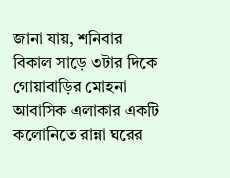জানা যায়, শনিবার বিকাল সাড়ে ৩টার দিকে গোয়াবাড়ির মোহনা আবাসিক এলাকার একটি কলোনিতে রান্না ঘরের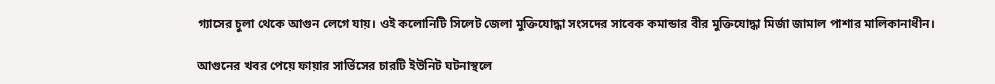গ্যাসের চুলা থেকে আগুন লেগে যায়। ওই কলোনিটি সিলেট জেলা মুক্তিযোদ্ধা সংসদের সাবেক কমান্ডার বীর মুক্তিযোদ্ধা মির্জা জামাল পাশার মালিকানাধীন।

আগুনের খবর পেয়ে ফায়ার সার্ভিসের চারটি ইউনিট ঘটনাস্থলে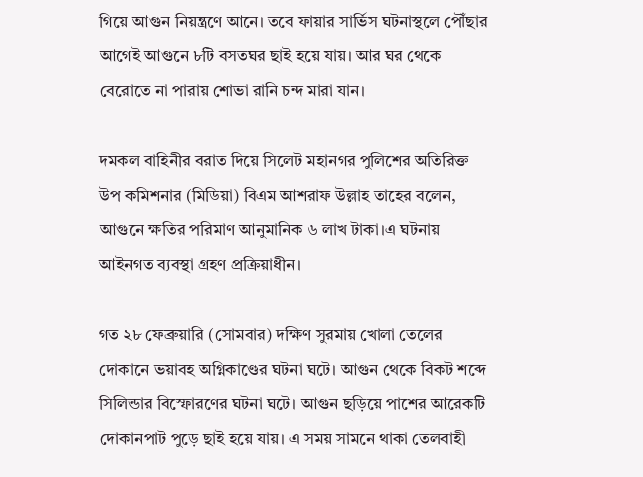গিয়ে আগুন নিয়ন্ত্রণে আনে। তবে ফায়ার সার্ভিস ঘটনাস্থলে পৌঁছার আগেই আগুনে ৮টি বসতঘর ছাই হয়ে যায়। আর ঘর থেকে বেরোতে না পারায় শোভা রানি চন্দ মারা যান।

দমকল বাহিনীর বরাত দিয়ে সিলেট মহানগর পুলিশের অতিরিক্ত উপ কমিশনার (মিডিয়া) বিএম আশরাফ উল্লাহ তাহের বলেন, আগুনে ক্ষতির পরিমাণ আনুমানিক ৬ লাখ টাকা।এ ঘটনায় আইনগত ব্যবস্থা গ্রহণ প্রক্রিয়াধীন।

গত ২৮ ফেব্রুয়ারি (সোমবার) দক্ষিণ সুরমায় খোলা তেলের দোকানে ভয়াবহ অগ্নিকাণ্ডের ঘটনা ঘটে। আগুন থেকে বিকট শব্দে সিলিন্ডার বিস্ফোরণের ঘটনা ঘটে। আগুন ছড়িয়ে পাশের আরেকটি দোকানপাট পুড়ে ছাই হয়ে যায়। এ সময় সামনে থাকা তেলবাহী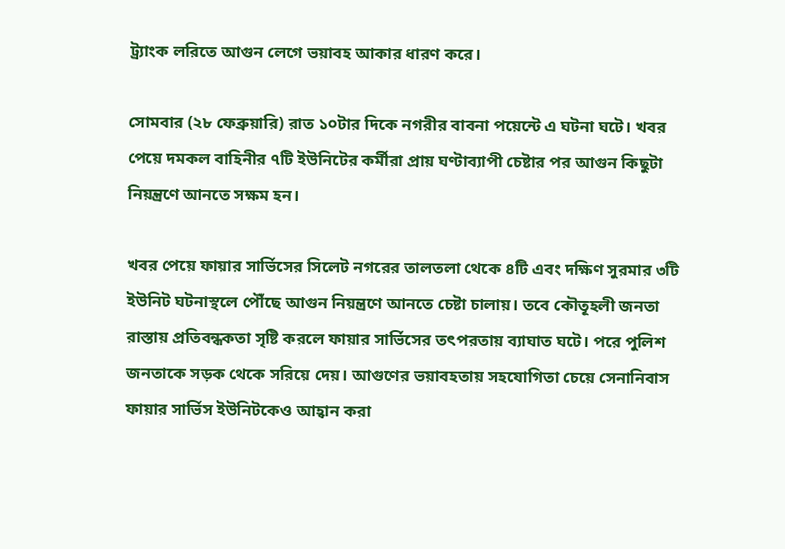ট্র্যাংক লরিতে আগুন লেগে ভয়াবহ আকার ধারণ করে।

সোমবার (২৮ ফেব্রুয়ারি) রাত ১০টার দিকে নগরীর বাবনা পয়েন্টে এ ঘটনা ঘটে। খবর পেয়ে দমকল বাহিনীর ৭টি ইউনিটের কর্মীরা প্রায় ঘণ্টাব্যাপী চেষ্টার পর আগুন কিছুটা নিয়ন্ত্রণে আনতে সক্ষম হন।

খবর পেয়ে ফায়ার সার্ভিসের সিলেট নগরের তালতলা থেকে ৪টি এবং দক্ষিণ সুরমার ৩টি ইউনিট ঘটনাস্থলে পৌঁছে আগুন নিয়ন্ত্রণে আনতে চেষ্টা চালায়। তবে কৌতূহলী জনতা রাস্তায় প্রতিবন্ধকতা সৃষ্টি করলে ফায়ার সার্ভিসের তৎপরতায় ব্যাঘাত ঘটে। পরে পুলিশ জনতাকে সড়ক থেকে সরিয়ে দেয়। আগুণের ভয়াবহতায় সহযোগিতা চেয়ে সেনানিবাস ফায়ার সার্ভিস ইউনিটকেও আহ্বান করা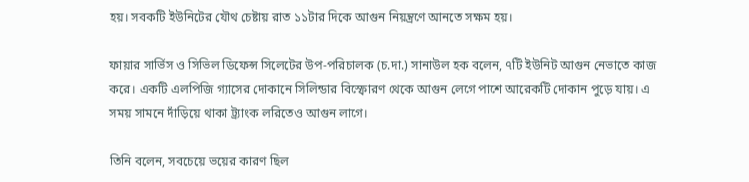হয়। সবকটি ইউনিটের যৌথ চেষ্টায় রাত ১১টার দিকে আগুন নিয়ন্ত্রণে আনতে সক্ষম হয়।

ফায়ার সার্ভিস ও সিভিল ডিফেন্স সিলেটের উপ-পরিচালক (চ.দা.) সানাউল হক বলেন, ৭টি ইউনিট আগুন নেভাতে কাজ করে। একটি এলপিজি গ্যাসের দোকানে সিলিন্ডার বিস্ফোরণ থেকে আগুন লেগে পাশে আরেকটি দোকান পুড়ে যায়। এ সময় সামনে দাঁড়িয়ে থাকা ট্র্যাংক লরিতেও আগুন লাগে।

তিনি বলেন, সবচেয়ে ভয়ের কারণ ছিল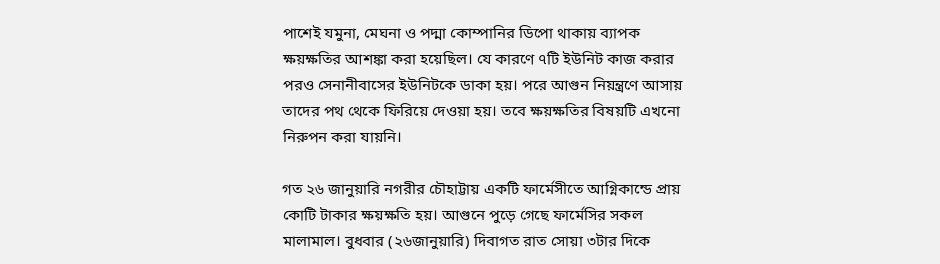পাশেই যমুনা, মেঘনা ও পদ্মা কোম্পানির ডিপো থাকায় ব্যাপক ক্ষয়ক্ষতির আশঙ্কা করা হয়েছিল। যে কারণে ৭টি ইউনিট কাজ করার পরও সেনানীবাসের ইউনিটকে ডাকা হয়। পরে আগুন নিয়ন্ত্রণে আসায় তাদের পথ থেকে ফিরিয়ে দেওয়া হয়। তবে ক্ষয়ক্ষতির বিষয়টি এখনো নিরুপন করা যায়নি।

গত ২৬ জানুয়ারি নগরীর চৌহাট্টায় একটি ফার্মেসীতে আগ্নিকান্ডে প্রায় কোটি টাকার ক্ষয়ক্ষতি হয়। আগুনে পুড়ে গেছে ফার্মেসির সকল মালামাল। বুধবার (২৬জানুয়ারি) দিবাগত রাত সোয়া ৩টার দিকে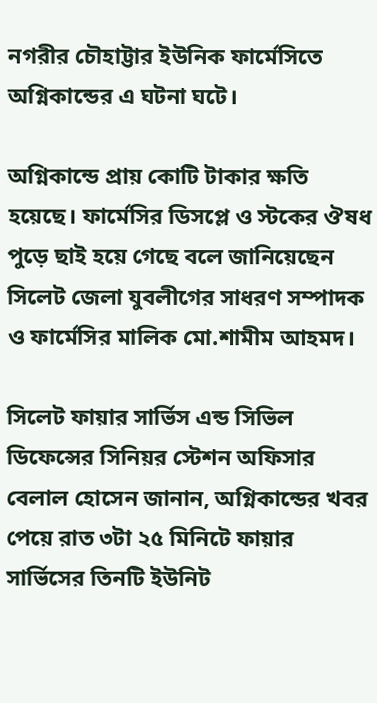নগরীর চৌহাট্টার ইউনিক ফার্মেসিতে অগ্নিকান্ডের এ ঘটনা ঘটে।

অগ্নিকান্ডে প্রায় কোটি টাকার ক্ষতি হয়েছে। ফার্মেসির ডিসপ্লে ও স্টকের ঔষধ পুড়ে ছাই হয়ে গেছে বলে জানিয়েছেন সিলেট জেলা যুবলীগের সাধরণ সম্পাদক ও ফার্মেসির মালিক মো.শামীম আহমদ।

সিলেট ফায়ার সার্ভিস এন্ড সিভিল ডিফেন্সের সিনিয়র স্টেশন অফিসার বেলাল হোসেন জানান, অগ্নিকান্ডের খবর পেয়ে রাত ৩টা ২৫ মিনিটে ফায়ার সার্ভিসের তিনটি ইউনিট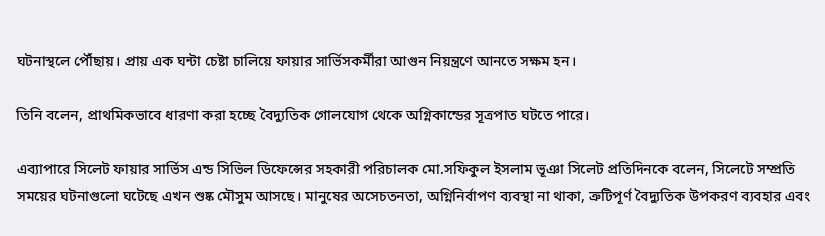ঘটনাস্থলে পৌঁছায়। প্রায় এক ঘন্টা চেষ্টা চালিয়ে ফায়ার সার্ভিসকর্মীরা আগুন নিয়ন্ত্রণে আনতে সক্ষম হন।

তিনি বলেন, প্রাথমিকভাবে ধারণা করা হচ্ছে বৈদ্যুতিক গোলযোগ থেকে অগ্নিকান্ডের সূত্রপাত ঘটতে পারে।

এব্যাপারে সিলেট ফায়ার সার্ভিস এন্ড সিভিল ডিফেন্সের সহকারী পরিচালক মো.সফিকুল ইসলাম ভূঞা সিলেট প্রতিদিনকে বলেন, সিলেটে সম্প্রতি সময়ের ঘটনাগুলো ঘটেছে এখন শুষ্ক মৌসুম আসছে। মানুষের অসেচতনতা, অগ্নিনির্বাপণ ব্যবস্থা না থাকা, ত্রুটিপূর্ণ বৈদ্যুতিক উপকরণ ব্যবহার এবং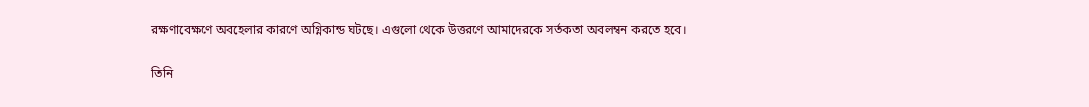রক্ষণাবেক্ষণে অবহেলার কারণে অগ্নিকান্ড ঘটছে। এগুলো থেকে উত্তরণে আমাদেরকে সর্তকতা অবলম্বন করতে হবে।

তিনি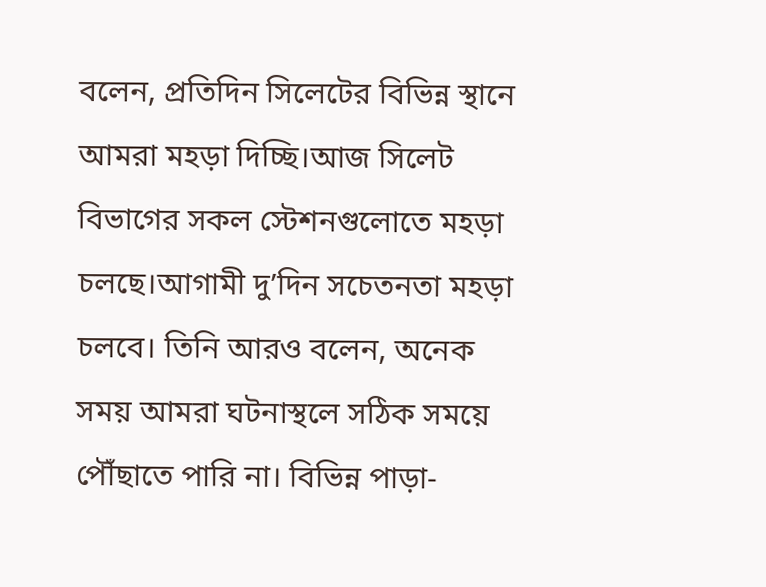বলেন, প্রতিদিন সিলেটের বিভিন্ন স্থানে আমরা মহড়া দিচ্ছি।আজ সিলেট বিভাগের সকল স্টেশনগুলোতে মহড়া চলছে।আগামী দু’দিন সচেতনতা মহড়া চলবে। তিনি আরও বলেন, অনেক সময় আমরা ঘটনাস্থলে সঠিক সময়ে পৌঁছাতে পারি না। বিভিন্ন পাড়া-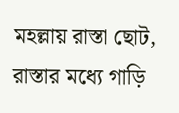মহল্লায় রাস্তা ছোট, রাস্তার মধ্যে গাড়ি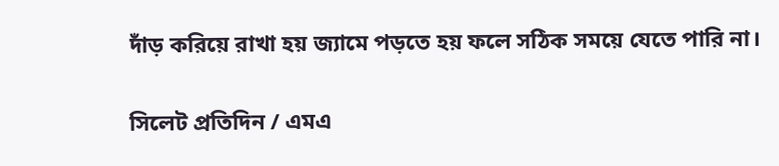দাঁড় করিয়ে রাখা হয় জ্যামে পড়তে হয় ফলে সঠিক সময়ে যেতে পারি না।


সিলেট প্রতিদিন / এমএ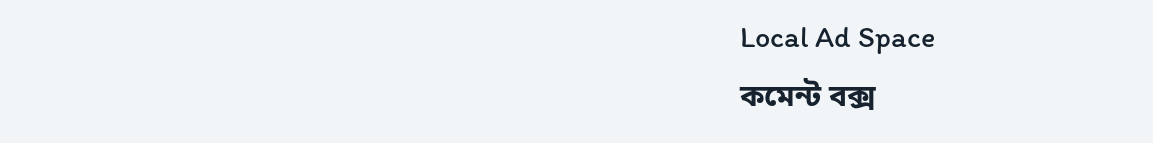Local Ad Space
কমেন্ট বক্স